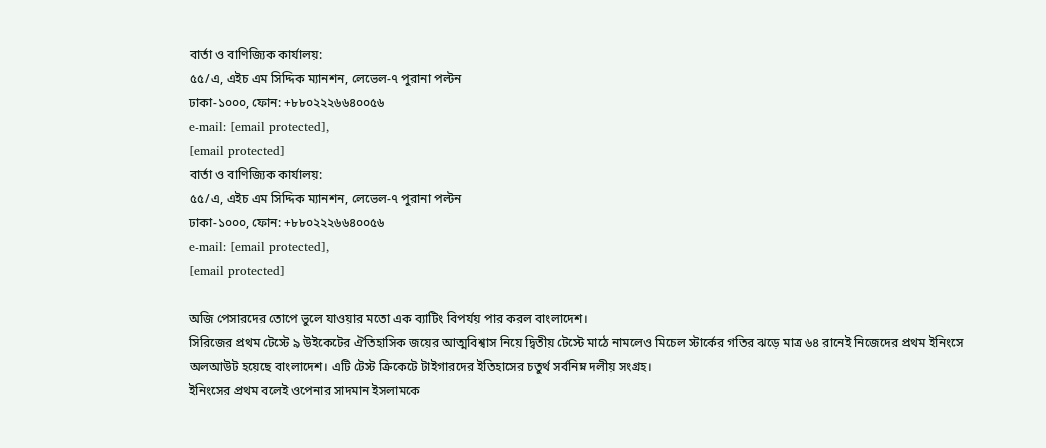বার্তা ও বাণিজ্যিক কার্যালয়:
৫৫/এ, এইচ এম সিদ্দিক ম্যানশন, লেভেল-৭ পুরানা পল্টন
ঢাকা-১০০০, ফোন: +৮৮০২২২৬৬৪০০৫৬
e-mail: [email protected],
[email protected]
বার্তা ও বাণিজ্যিক কার্যালয়:
৫৫/এ, এইচ এম সিদ্দিক ম্যানশন, লেভেল-৭ পুরানা পল্টন
ঢাকা-১০০০, ফোন: +৮৮০২২২৬৬৪০০৫৬
e-mail: [email protected],
[email protected]

অজি পেসারদের তোপে ভুলে যাওয়ার মতো এক ব্যাটিং বিপর্যয় পার করল বাংলাদেশ।
সিরিজের প্রথম টেস্টে ৯ উইকেটের ঐতিহাসিক জয়ের আত্মবিশ্বাস নিয়ে দ্বিতীয় টেস্টে মাঠে নামলেও মিচেল স্টার্কের গতির ঝড়ে মাত্র ৬৪ রানেই নিজেদের প্রথম ইনিংসে অলআউট হয়েছে বাংলাদেশ। এটি টেস্ট ক্রিকেটে টাইগারদের ইতিহাসের চতুর্থ সর্বনিম্ন দলীয় সংগ্রহ।
ইনিংসের প্রথম বলেই ওপেনার সাদমান ইসলামকে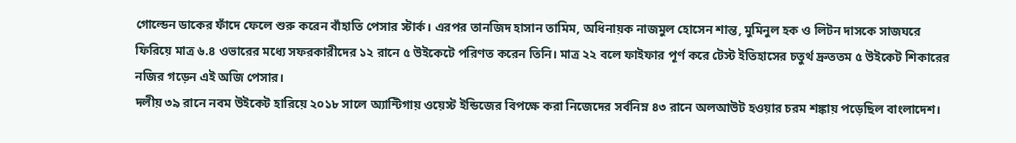গোল্ডেন ডাকের ফাঁদে ফেলে শুরু করেন বাঁহাতি পেসার স্টার্ক। এরপর তানজিদ হাসান তামিম, অধিনায়ক নাজমুল হোসেন শান্ত, মুমিনুল হক ও লিটন দাসকে সাজঘরে ফিরিয়ে মাত্র ৬.৪ ওভারের মধ্যে সফরকারীদের ১২ রানে ৫ উইকেটে পরিণত করেন তিনি। মাত্র ২২ বলে ফাইফার পূর্ণ করে টেস্ট ইতিহাসের চতুর্থ দ্রুততম ৫ উইকেট শিকারের নজির গড়েন এই অজি পেসার।
দলীয় ৩৯ রানে নবম উইকেট হারিয়ে ২০১৮ সালে অ্যান্টিগায় ওয়েস্ট ইন্ডিজের বিপক্ষে করা নিজেদের সর্বনিম্ন ৪৩ রানে অলআউট হওয়ার চরম শঙ্কায় পড়েছিল বাংলাদেশ।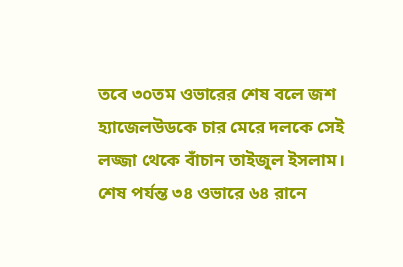তবে ৩০তম ওভারের শেষ বলে জশ হ্যাজেলউডকে চার মেরে দলকে সেই লজ্জা থেকে বাঁচান তাইজুল ইসলাম। শেষ পর্যন্ত ৩৪ ওভারে ৬৪ রানে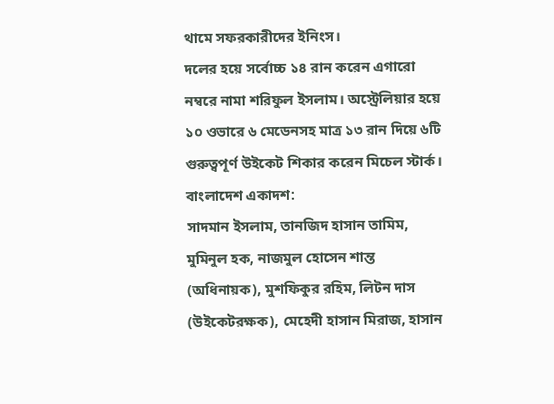থামে সফরকারীদের ইনিংস।
দলের হয়ে সর্বোচ্চ ১৪ রান করেন এগারো নম্বরে নামা শরিফুল ইসলাম। অস্ট্রেলিয়ার হয়ে ১০ ওভারে ৬ মেডেনসহ মাত্র ১৩ রান দিয়ে ৬টি গুরুত্বপূর্ণ উইকেট শিকার করেন মিচেল স্টার্ক।
বাংলাদেশ একাদশ:
সাদমান ইসলাম, তানজিদ হাসান তামিম, মুমিনুল হক, নাজমুল হোসেন শান্ত (অধিনায়ক), মুশফিকুর রহিম, লিটন দাস (উইকেটরক্ষক), মেহেদী হাসান মিরাজ, হাসান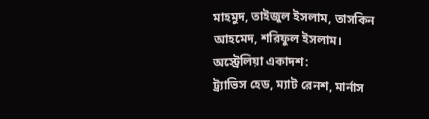মাহমুদ, তাইজুল ইসলাম, তাসকিন আহমেদ, শরিফুল ইসলাম।
অস্ট্রেলিয়া একাদশ:
ট্র্যাভিস হেড, ম্যাট রেনশ, মার্নাস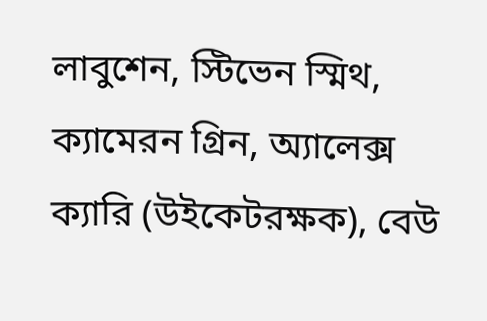লাবুশেন, স্টিভেন স্মিথ, ক্যামেরন গ্রিন, অ্যালেক্স ক্যারি (উইকেটরক্ষক), বেউ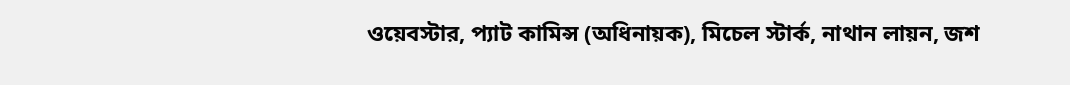ওয়েবস্টার, প্যাট কামিন্স (অধিনায়ক), মিচেল স্টার্ক, নাথান লায়ন, জশ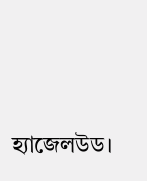হ্যাজেলউড।